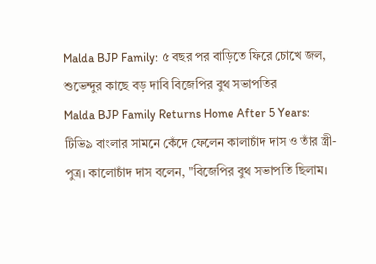Malda BJP Family: ৫ বছর পর বাড়িতে ফিরে চোখে জল, শুভেন্দুর কাছে বড় দাবি বিজেপির বুথ সভাপতির
Malda BJP Family Returns Home After 5 Years: টিভি৯ বাংলার সামনে কেঁদে ফেলেন কালাচাঁদ দাস ও তাঁর স্ত্রী-পুত্র। কালোচাঁদ দাস বলেন, "বিজেপির বুথ সভাপতি ছিলাম।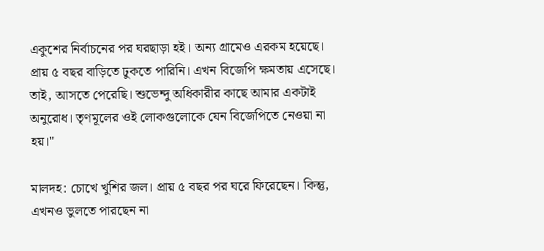একুশের নির্বাচনের পর ঘরছাড়া হই। অন্য গ্রামেও এরকম হয়েছে। প্রায় ৫ বছর বাড়িতে ঢুকতে পারিনি। এখন বিজেপি ক্ষমতায় এসেছে। তাই, আসতে পেরেছি। শুভেন্দু অধিকারীর কাছে আমার একটাই অনুরোধ। তৃণমূলের ওই লোকগুলোকে যেন বিজেপিতে নেওয়া না হয়।"

মালদহ: চোখে খুশির জল। প্রায় ৫ বছর পর ঘরে ফিরেছেন। কিন্তু, এখনও ভুলতে পারছেন না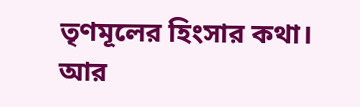তৃণমূলের হিংসার কথা। আর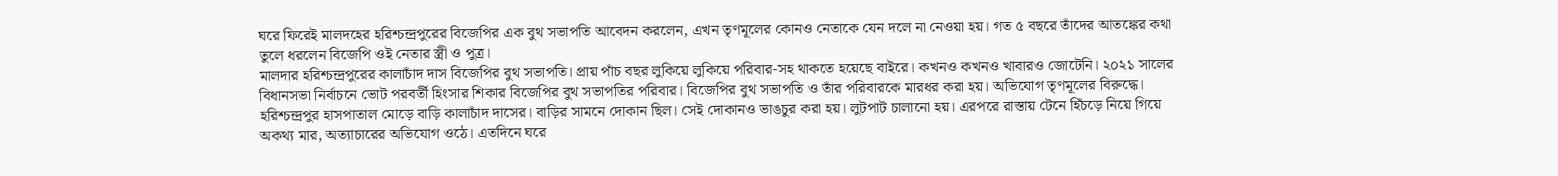ঘরে ফিরেই মালদহের হরিশ্চন্দ্রপুরের বিজেপির এক বুথ সভাপতি আবেদন করলেন, এখন তৃণমূলের কোনও নেতাকে যেন দলে না নেওয়া হয়। গত ৫ বছরে তাঁদের আতঙ্কের কথা তুলে ধরলেন বিজেপি ওই নেতার স্ত্রী ও পুত্র।
মালদার হরিশ্চন্দ্রপুরের কালাচাঁদ দাস বিজেপির বুথ সভাপতি। প্রায় পাঁচ বছর লুকিয়ে লুকিয়ে পরিবার-সহ থাকতে হয়েছে বাইরে। কখনও কখনও খাবারও জোটেনি। ২০২১ সালের বিধানসভা নির্বাচনে ভোট পরবর্তী হিংসার শিকার বিজেপির বুথ সভাপতির পরিবার। বিজেপির বুথ সভাপতি ও তাঁর পরিবারকে মারধর করা হয়। অভিযোগ তৃণমূলের বিরুদ্ধে।
হরিশ্চন্দ্রপুর হাসপাতাল মোড়ে বাড়ি কালাচাঁদ দাসের। বাড়ির সামনে দোকান ছিল। সেই দোকানও ভাঙচুর করা হয়। লুটপাট চালানো হয়। এরপরে রাস্তায় টেনে হিঁচড়ে নিয়ে গিয়ে অকথ্য মার, অত্যাচারের অভিযোগ ওঠে। এতদিনে ঘরে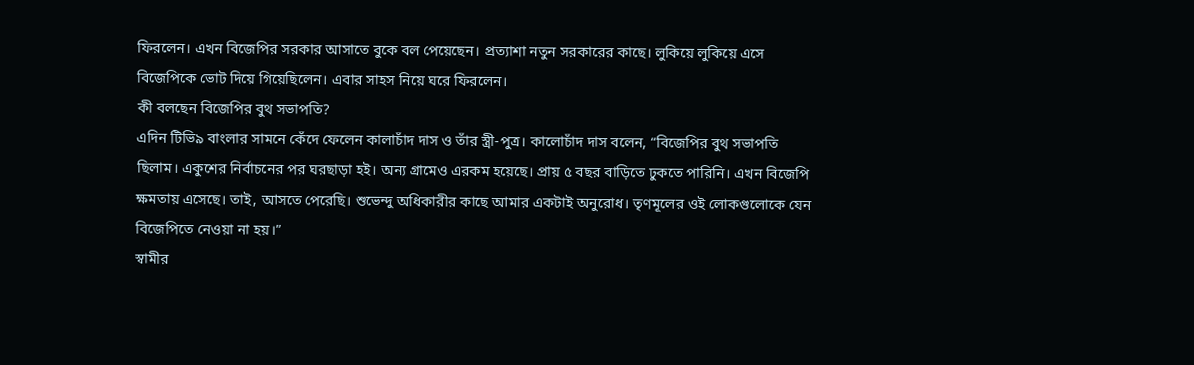ফিরলেন। এখন বিজেপির সরকার আসাতে বুকে বল পেয়েছেন। প্রত্যাশা নতুন সরকারের কাছে। লুকিয়ে লুকিয়ে এসে বিজেপিকে ভোট দিয়ে গিয়েছিলেন। এবার সাহস নিয়ে ঘরে ফিরলেন।
কী বলছেন বিজেপির বুথ সভাপতি?
এদিন টিভি৯ বাংলার সামনে কেঁদে ফেলেন কালাচাঁদ দাস ও তাঁর স্ত্রী-পুত্র। কালোচাঁদ দাস বলেন, “বিজেপির বুথ সভাপতি ছিলাম। একুশের নির্বাচনের পর ঘরছাড়া হই। অন্য গ্রামেও এরকম হয়েছে। প্রায় ৫ বছর বাড়িতে ঢুকতে পারিনি। এখন বিজেপি ক্ষমতায় এসেছে। তাই, আসতে পেরেছি। শুভেন্দু অধিকারীর কাছে আমার একটাই অনুরোধ। তৃণমূলের ওই লোকগুলোকে যেন বিজেপিতে নেওয়া না হয়।”
স্বামীর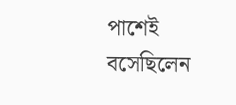পাশেই বসেছিলেন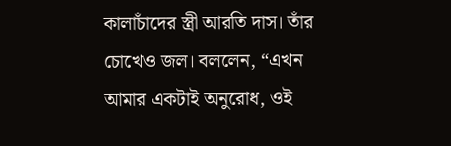কালাচাঁদের স্ত্রী আরতি দাস। তাঁর চোখেও জল। বললেন, “এখন আমার একটাই অনুরোধ, ওই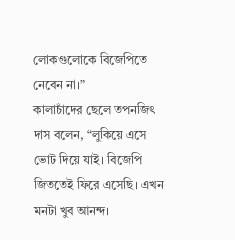লোকগুলোকে বিজেপিতে নেবেন না।”
কালাচাঁদের ছেলে তপনজিৎ দাস বলেন, “লুকিয়ে এসে ভোট দিয়ে যাই। বিজেপি জিততেই ফিরে এসেছি। এখন মনটা খুব আনন্দ।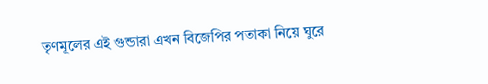তৃণমূলের এই গুন্ডারা এখন বিজেপির পতাকা নিয়ে ঘুরে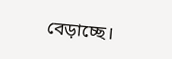বেড়াচ্ছে।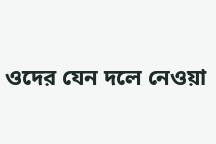ওদের যেন দলে নেওয়া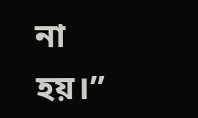না হয়।”